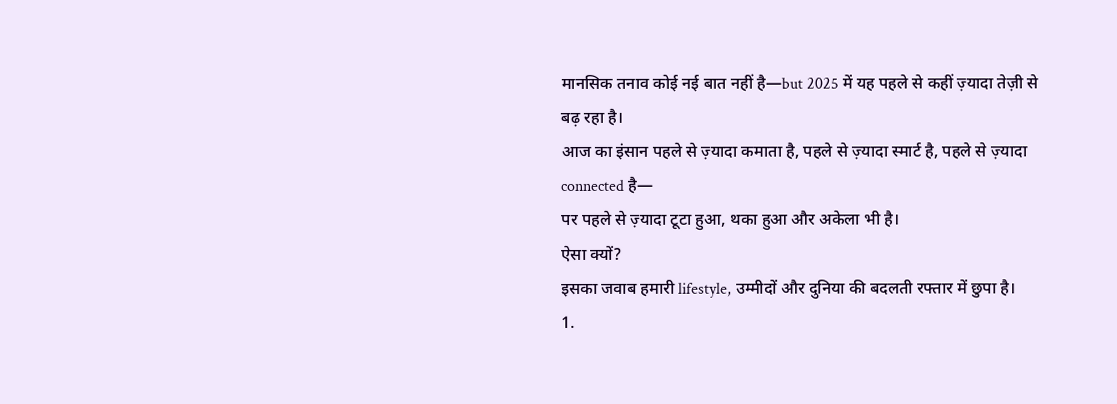मानसिक तनाव कोई नई बात नहीं है—but 2025 में यह पहले से कहीं ज़्यादा तेज़ी से बढ़ रहा है।
आज का इंसान पहले से ज़्यादा कमाता है, पहले से ज़्यादा स्मार्ट है, पहले से ज़्यादा connected है—
पर पहले से ज़्यादा टूटा हुआ, थका हुआ और अकेला भी है।
ऐसा क्यों?
इसका जवाब हमारी lifestyle, उम्मीदों और दुनिया की बदलती रफ्तार में छुपा है।
1.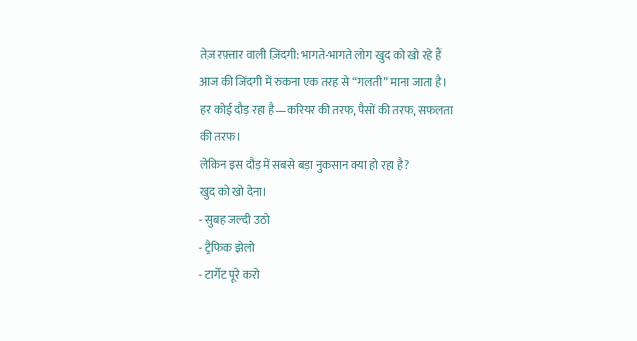तेज़ रफ़्तार वाली ज़िंदगी: भागते-भागते लोग खुद को खो रहे हैं
आज की जिंदगी में रुकना एक तरह से “गलती” माना जाता है।
हर कोई दौड़ रहा है—करियर की तरफ, पैसों की तरफ, सफलता की तरफ।
लेकिन इस दौड़ में सबसे बड़ा नुकसान क्या हो रहा है?
खुद को खो देना।
- सुबह जल्दी उठो
- ट्रैफिक झेलो
- टार्गेट पूरे करो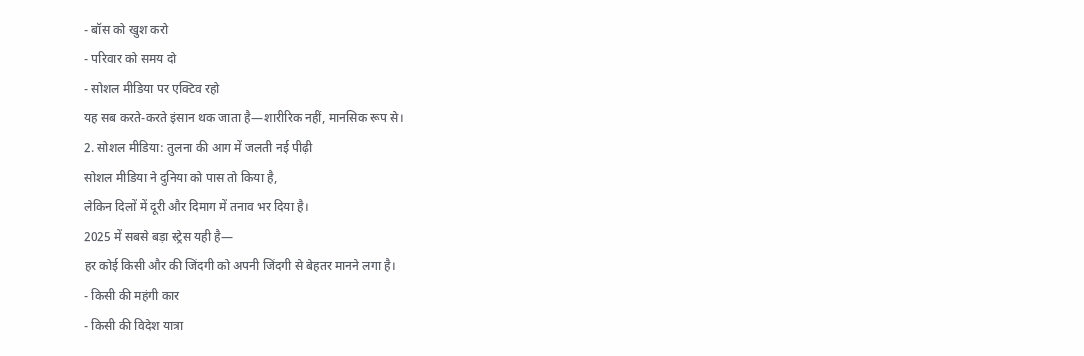- बॉस को खुश करो
- परिवार को समय दो
- सोशल मीडिया पर एक्टिव रहो
यह सब करते-करते इंसान थक जाता है—शारीरिक नहीं, मानसिक रूप से।
2. सोशल मीडिया: तुलना की आग में जलती नई पीढ़ी
सोशल मीडिया ने दुनिया को पास तो किया है,
लेकिन दिलों में दूरी और दिमाग में तनाव भर दिया है।
2025 में सबसे बड़ा स्ट्रेस यही है—
हर कोई किसी और की जिंदगी को अपनी जिंदगी से बेहतर मानने लगा है।
- किसी की महंगी कार
- किसी की विदेश यात्रा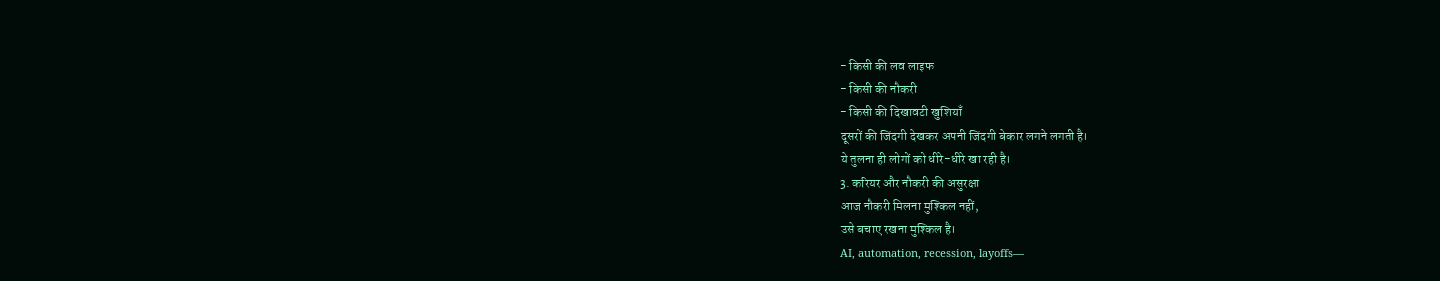- किसी की लव लाइफ
- किसी की नौकरी
- किसी की दिखावटी खुशियाँ
दूसरों की जिंदगी देखकर अपनी जिंदगी बेकार लगने लगती है।
ये तुलना ही लोगों को धीरे-धीरे खा रही है।
3. करियर और नौकरी की असुरक्षा
आज नौकरी मिलना मुश्किल नहीं,
उसे बचाए रखना मुश्किल है।
AI, automation, recession, layoffs—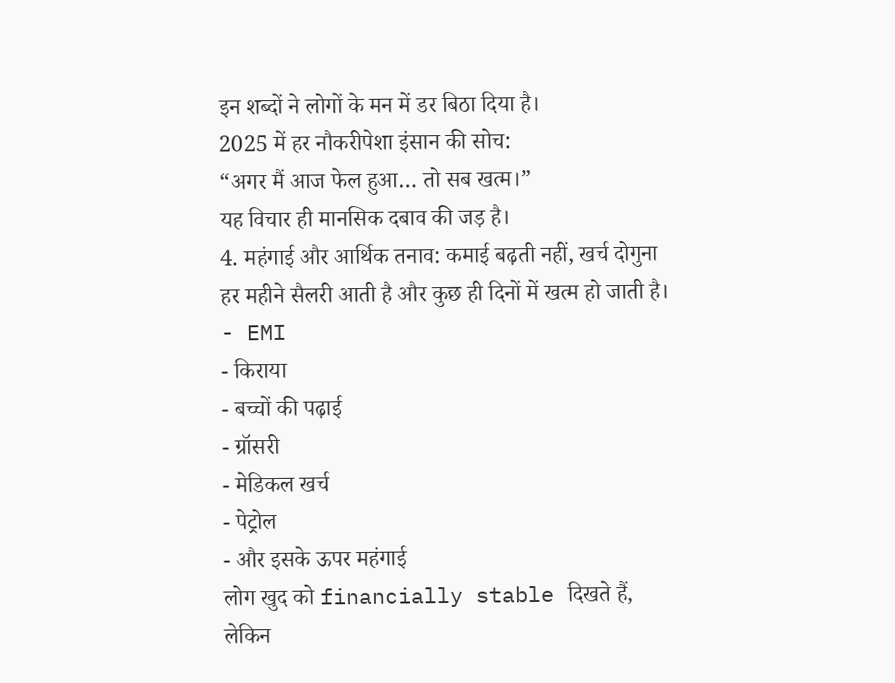इन शब्दों ने लोगों के मन में डर बिठा दिया है।
2025 में हर नौकरीपेशा इंसान की सोच:
“अगर मैं आज फेल हुआ… तो सब खत्म।”
यह विचार ही मानसिक दबाव की जड़ है।
4. महंगाई और आर्थिक तनाव: कमाई बढ़ती नहीं, खर्च दोगुना
हर महीने सैलरी आती है और कुछ ही दिनों में खत्म हो जाती है।
- EMI
- किराया
- बच्चों की पढ़ाई
- ग्रॉसरी
- मेडिकल खर्च
- पेट्रोल
- और इसके ऊपर महंगाई
लोग खुद को financially stable दिखते हैं,
लेकिन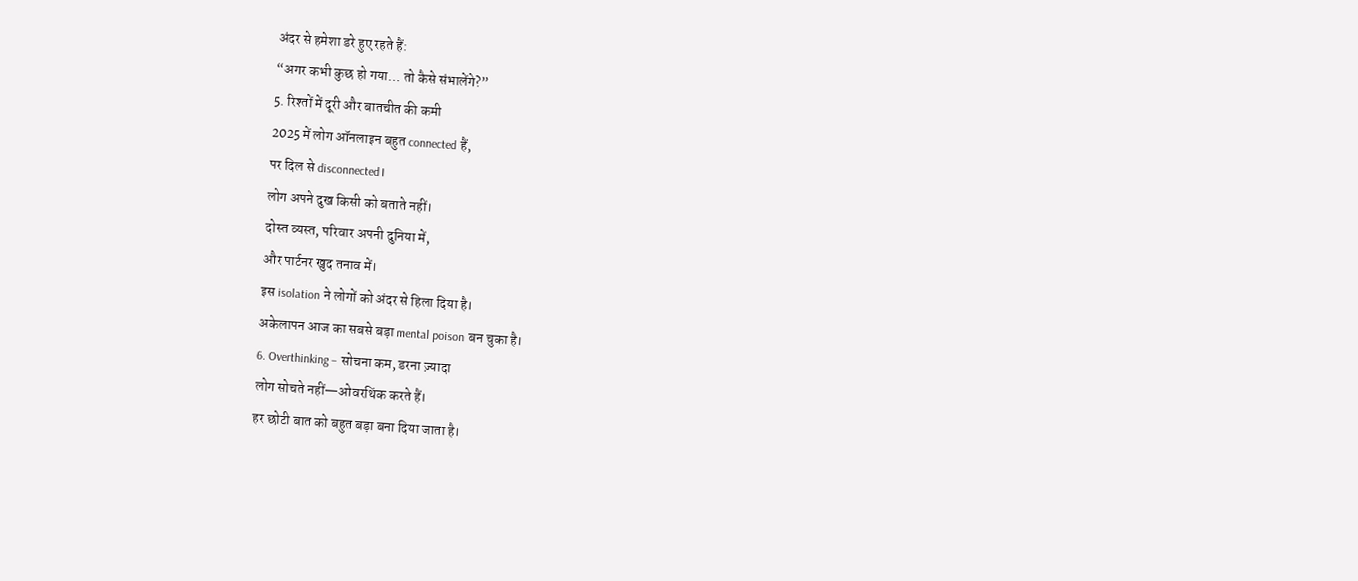अंदर से हमेशा डरे हुए रहते हैं:
“अगर कभी कुछ हो गया… तो कैसे संभालेंगे?”
5. रिश्तों में दूरी और बातचीत की कमी
2025 में लोग ऑनलाइन बहुत connected हैं,
पर दिल से disconnected।
लोग अपने दुख किसी को बताते नहीं।
दोस्त व्यस्त, परिवार अपनी दुनिया में,
और पार्टनर खुद तनाव में।
इस isolation ने लोगों को अंदर से हिला दिया है।
अकेलापन आज का सबसे बड़ा mental poison बन चुका है।
6. Overthinking – सोचना कम, डरना ज़्यादा
लोग सोचते नहीं—ओवरथिंक करते हैं।
हर छोटी बात को बहुत बड़ा बना दिया जाता है।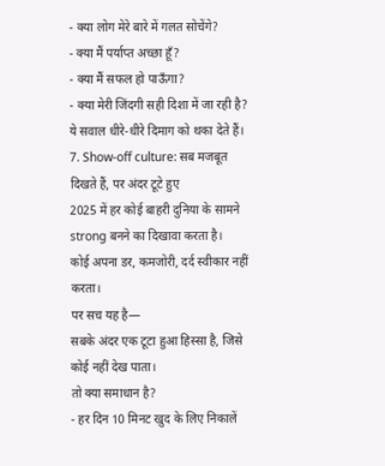- क्या लोग मेरे बारे में गलत सोचेंगे?
- क्या मैं पर्याप्त अच्छा हूँ?
- क्या मैं सफल हो पाऊँगा?
- क्या मेरी जिंदगी सही दिशा में जा रही है?
ये सवाल धीरे-धीरे दिमाग को थका देते हैं।
7. Show-off culture: सब मजबूत दिखते हैं, पर अंदर टूटे हुए
2025 में हर कोई बाहरी दुनिया के सामने strong बनने का दिखावा करता है।
कोई अपना डर, कमजोरी, दर्द स्वीकार नहीं करता।
पर सच यह है—
सबके अंदर एक टूटा हुआ हिस्सा है, जिसे कोई नहीं देख पाता।
तो क्या समाधान है?
- हर दिन 10 मिनट खुद के लिए निकालें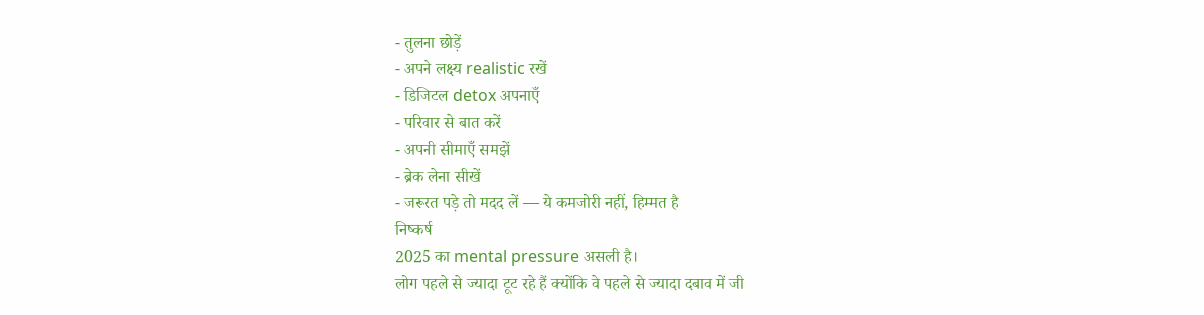- तुलना छोड़ें
- अपने लक्ष्य realistic रखें
- डिजिटल detox अपनाएँ
- परिवार से बात करें
- अपनी सीमाएँ समझें
- ब्रेक लेना सीखें
- जरूरत पड़े तो मदद लें — ये कमजोरी नहीं, हिम्मत है
निष्कर्ष
2025 का mental pressure असली है।
लोग पहले से ज्यादा टूट रहे हैं क्योंकि वे पहले से ज्यादा दबाव में जी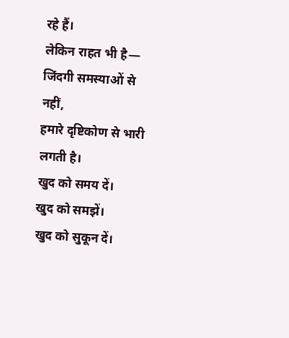रहे हैं।
लेकिन राहत भी है—
जिंदगी समस्याओं से नहीं,
हमारे दृष्टिकोण से भारी लगती है।
खुद को समय दें।
खुद को समझें।
खुद को सुकून दें।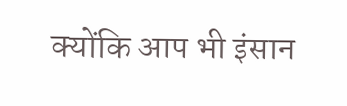क्योंकि आप भी इंसान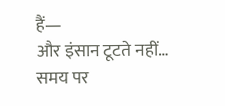हैं—
और इंसान टूटते नहीं…
समय पर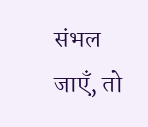संभल जाएँ, तो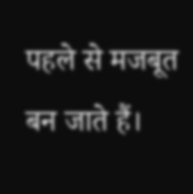पहले से मजबूत बन जाते हैं।